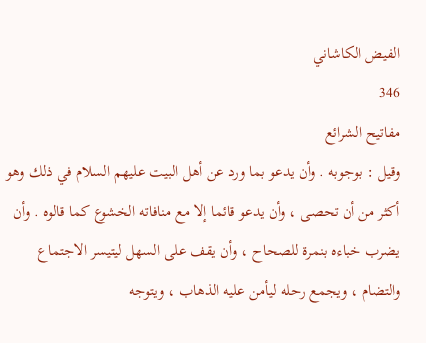الفيض الكاشاني
346
مفاتيح الشرائع
وقيل : بوجوبه . وأن يدعو بما ورد عن أهل البيت عليهم السلام في ذلك وهو أكثر من أن تحصى ، وأن يدعو قائما إلا مع منافاته الخشوع كما قالوه . وأن يضرب خباءه بنمرة للصحاح ، وأن يقف على السهل ليتيسر الاجتماع والتضام ، ويجمع رحله ليأمن عليه الذهاب ، ويتوجه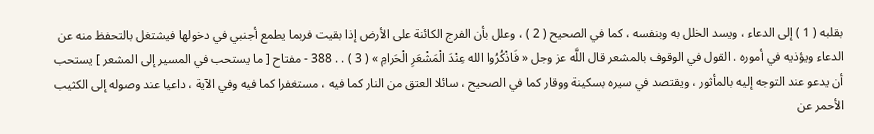بقلبه ( 1 ) إلى الدعاء ، ويسد الخلل به وبنفسه ، كما في الصحيح ( 2 ) ، وعلل بأن الفرج الكائنة على الأرض إذا بقيت فربما يطمع أجنبي في دخولها فيشتغل بالتحفظ منه عن الدعاء ويؤذيه في أموره . القول في الوقوف بالمشعر قال اللَّه عز وجل « فَاذْكُرُوا الله عِنْدَ الْمَشْعَرِ الْحَرامِ » ( 3 ) . . 388 - مفتاح [ ما يستحب في المسير إلى المشعر ] يستحب أن يدعو عند التوجه إليه بالمأثور ، ويقتصد في سيره بسكينة ووقار كما في الصحيح ، سائلا العتق من النار كما فيه ، مستغفرا كما فيه وفي الآية ، داعيا عند وصوله إلى الكثيب الأحمر عن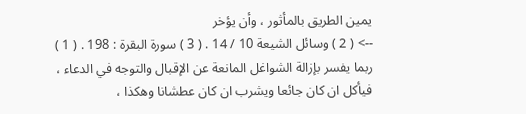يمين الطريق بالمأثور ، وأن يؤخر
--> ( 2 ) وسائل الشيعة 10 / 14 . ( 3 ) سورة البقرة : 198 . ( 1 ) ربما يفسر بإزالة الشواغل المانعة عن الإقبال والتوجه في الدعاء ، فيأكل ان كان جائعا ويشرب ان كان عطشانا وهكذا ،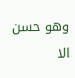وهو حسن الا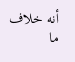أنه خلاف ما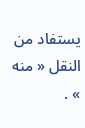يستفاد من النقل « منه » .